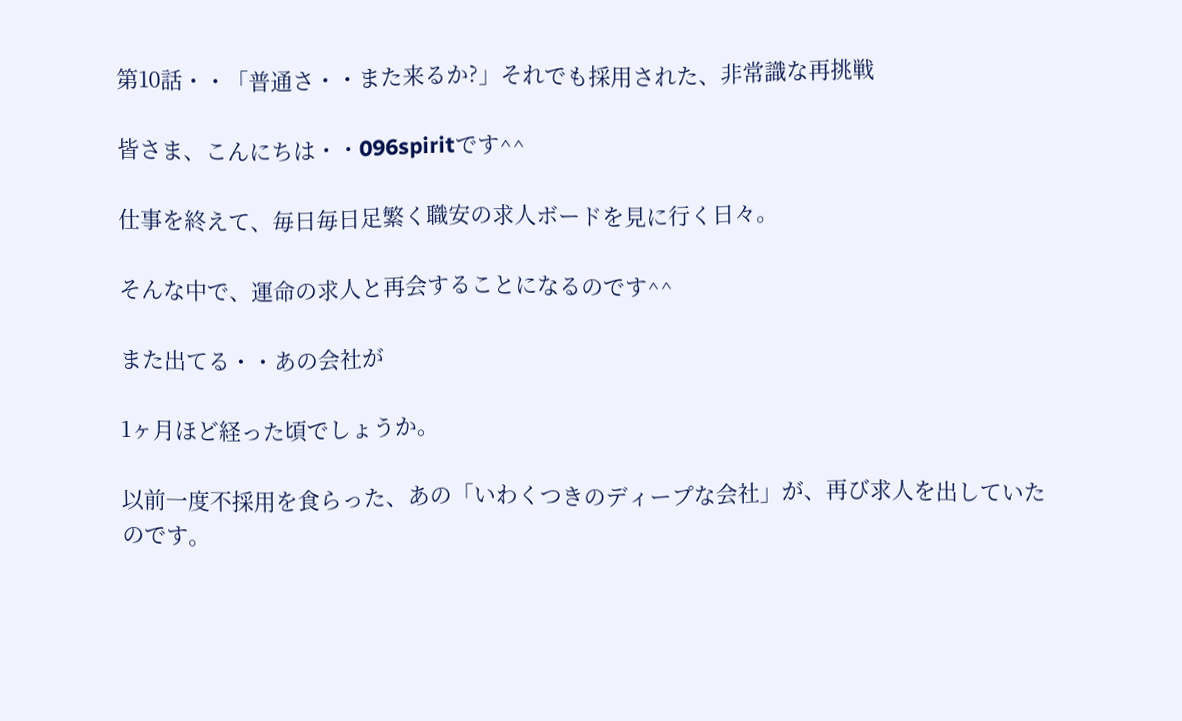第10話・・「普通さ・・また来るか?」それでも採用された、非常識な再挑戦

皆さま、こんにちは・・096spiritです^^

仕事を終えて、毎日毎日足繁く職安の求人ボードを見に行く日々。

そんな中で、運命の求人と再会することになるのです^^

また出てる・・あの会社が

1ヶ月ほど経った頃でしょうか。

以前一度不採用を食らった、あの「いわくつきのディープな会社」が、再び求人を出していたのです。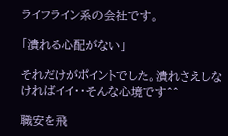ライフライン系の会社です。

「潰れる心配がない」

それだけがポイントでした。潰れさえしなければイイ・・そんな心境です^^

職安を飛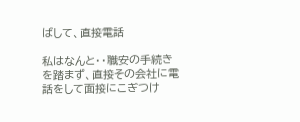ばして、直接電話

私はなんと・・職安の手続きを踏まず、直接その会社に電話をして面接にこぎつけ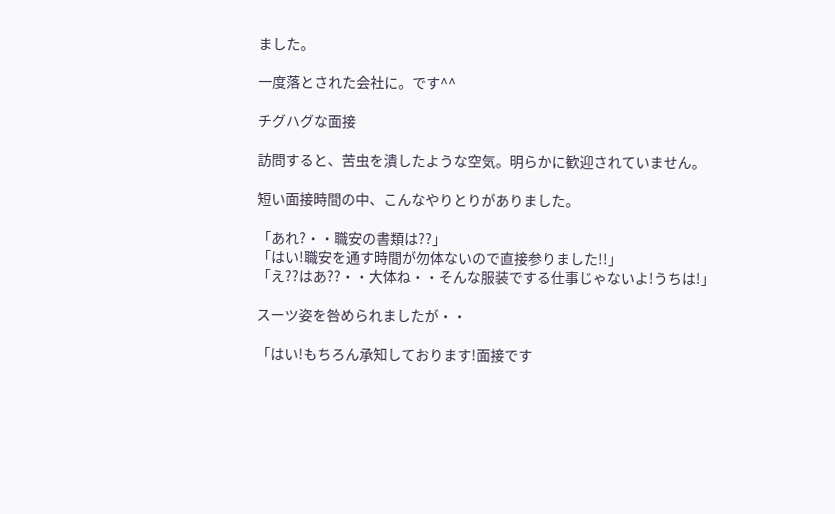ました。

一度落とされた会社に。です^^

チグハグな面接

訪問すると、苦虫を潰したような空気。明らかに歓迎されていません。

短い面接時間の中、こんなやりとりがありました。

「あれ?・・職安の書類は??」
「はい!職安を通す時間が勿体ないので直接参りました!!」
「え??はあ??・・大体ね・・そんな服装でする仕事じゃないよ!うちは!」

スーツ姿を咎められましたが・・

「はい!もちろん承知しております!面接です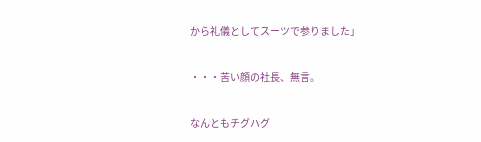から礼儀としてスーツで参りました」

・・・苦い顔の社長、無言。

なんともチグハグ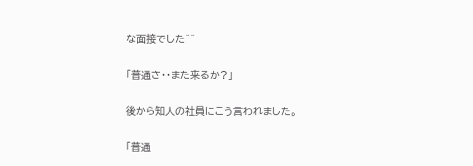な面接でした^^

「普通さ・・また来るか?」

後から知人の社員にこう言われました。

「普通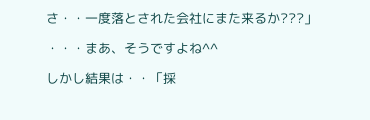さ・・一度落とされた会社にまた来るか???」

・・・まあ、そうですよね^^

しかし結果は・・「採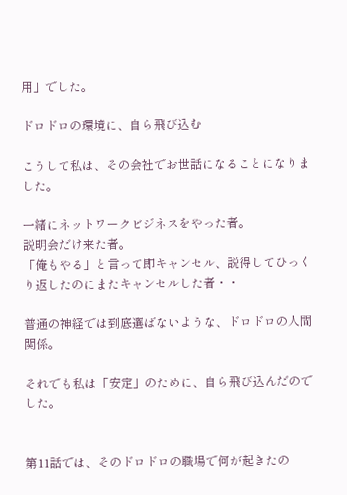用」でした。

ドロドロの環境に、自ら飛び込む

こうして私は、その会社でお世話になることになりました。

一緒にネットワークビジネスをやった者。
説明会だけ来た者。
「俺もやる」と言って即キャンセル、説得してひっくり返したのにまたキャンセルした者・・

普通の神経では到底選ばないような、ドロドロの人間関係。

それでも私は「安定」のために、自ら飛び込んだのでした。


第11話では、そのドロドロの職場で何が起きたの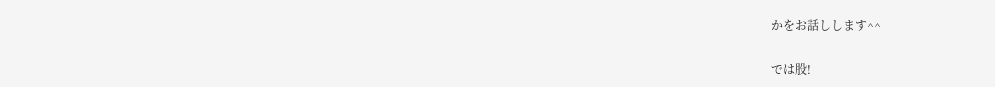かをお話しします^^

では股!